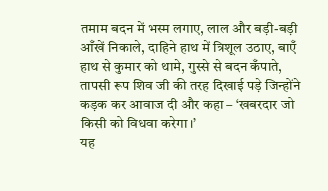तमाम बदन में भस्म लगाए, लाल और बड़ी-बड़ी आँखें निकाले, दाहिने हाथ में त्रिशूल उठाए, बाएँ हाथ से कुमार को थामे, गुस्से से बदन कँपाते, तापसी रूप शिव जी की तरह दिखाई पड़े जिन्होंने कड़क कर आवाज दी और कहा – ‘खबरदार जो किसी को विधवा करेगा।’
यह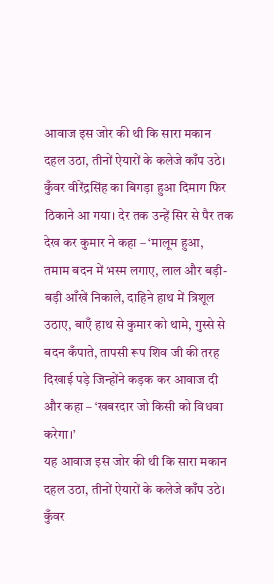आवाज इस जोर की थी कि सारा मकान दहल उठा, तीनों ऐयारों के कलेजे काँप उठे। कुँवर वीरेंद्रसिंह का बिगड़ा हुआ दिमाग फिर ठिकाने आ गया। देर तक उन्हें सिर से पैर तक देख कर कुमार ने कहा – ‘मालूम हुआ,
तमाम बदन में भस्म लगाए, लाल और बड़ी-बड़ी आँखें निकाले, दाहिने हाथ में त्रिशूल उठाए, बाएँ हाथ से कुमार को थामे, गुस्से से बदन कँपाते, तापसी रूप शिव जी की तरह दिखाई पड़े जिन्होंने कड़क कर आवाज दी और कहा – ‘खबरदार जो किसी को विधवा करेगा।’
यह आवाज इस जोर की थी कि सारा मकान दहल उठा, तीनों ऐयारों के कलेजे काँप उठे। कुँवर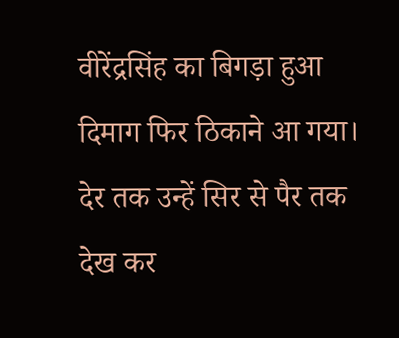वीरेंद्रसिंह का बिगड़ा हुआ दिमाग फिर ठिकाने आ गया। देर तक उन्हें सिर से पैर तक देख कर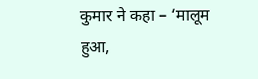कुमार ने कहा – ‘मालूम हुआ,